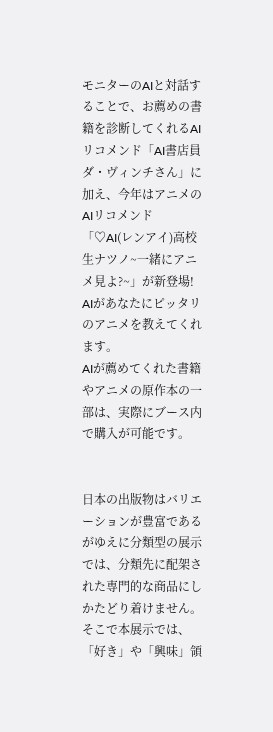モニターのAIと対話することで、お薦めの書籍を診断してくれるAIリコメンド「AI書店員ダ・ヴィンチさん」に加え、今年はアニメのAIリコメンド「♡AI(レンアイ)高校生ナツノ~一緒にアニメ見よ?~」が新登場! AIがあなたにピッタリのアニメを教えてくれます。
AIが薦めてくれた書籍やアニメの原作本の一部は、実際にブース内で購入が可能です。


日本の出版物はバリエーションが豊富であるがゆえに分類型の展示では、分類先に配架された専門的な商品にしかたどり着けません。そこで本展示では、「好き」や「興味」領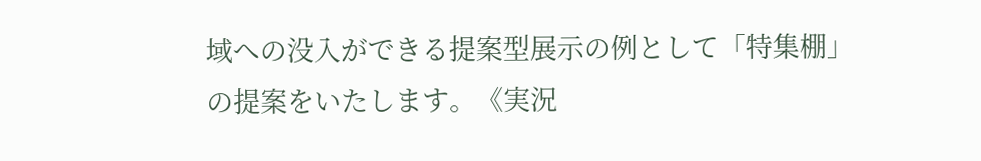域への没入ができる提案型展示の例として「特集棚」の提案をいたします。《実況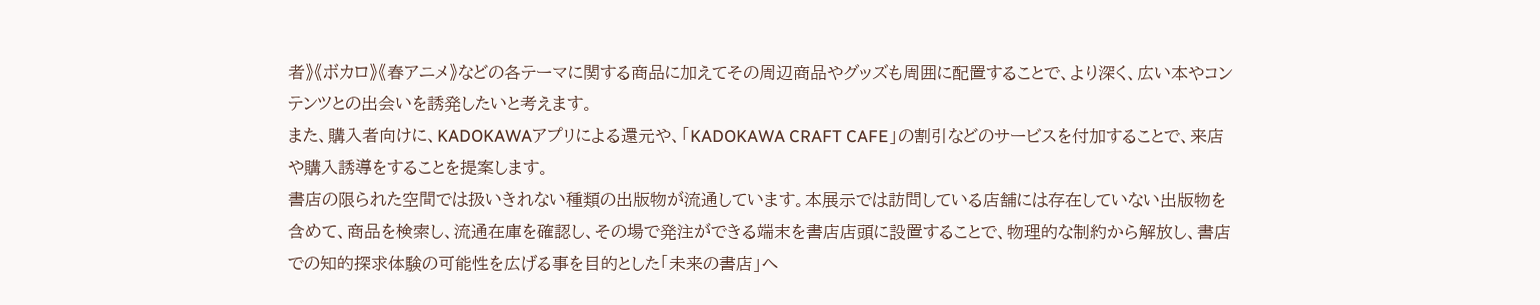者》《ボカロ》《春アニメ》などの各テーマに関する商品に加えてその周辺商品やグッズも周囲に配置することで、より深く、広い本やコンテンツとの出会いを誘発したいと考えます。
また、購入者向けに、KADOKAWAアプリによる還元や、「KADOKAWA CRAFT CAFE」の割引などのサービスを付加することで、来店や購入誘導をすることを提案します。
書店の限られた空間では扱いきれない種類の出版物が流通しています。本展示では訪問している店舗には存在していない出版物を含めて、商品を検索し、流通在庫を確認し、その場で発注ができる端末を書店店頭に設置することで、物理的な制約から解放し、書店での知的探求体験の可能性を広げる事を目的とした「未来の書店」へ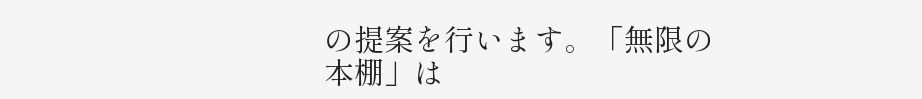の提案を行います。「無限の本棚」は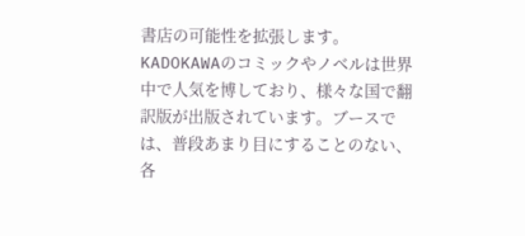書店の可能性を拡張します。
KADOKAWAのコミックやノベルは世界中で人気を博しており、様々な国で翻訳版が出版されています。ブースでは、普段あまり目にすることのない、各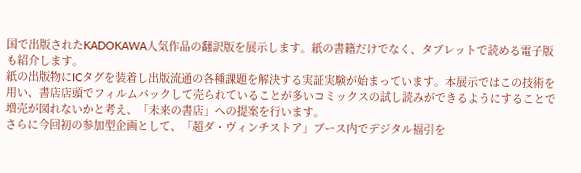国で出版されたKADOKAWA人気作品の翻訳版を展示します。紙の書籍だけでなく、タブレットで読める電子版も紹介します。
紙の出版物にICタグを装着し出版流通の各種課題を解決する実証実験が始まっています。本展示ではこの技術を用い、書店店頭でフィルムパックして売られていることが多いコミックスの試し読みができるようにすることで増売が図れないかと考え、「未来の書店」への提案を行います。
さらに今回初の参加型企画として、「超ダ・ヴィンチストア」ブース内でデジタル福引を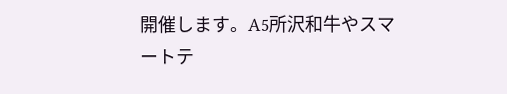開催します。A5所沢和牛やスマートテ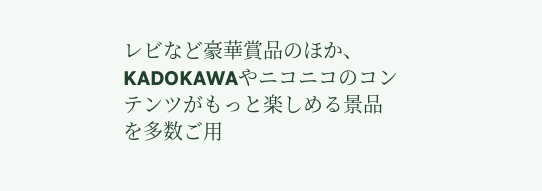レビなど豪華賞品のほか、KADOKAWAやニコニコのコンテンツがもっと楽しめる景品を多数ご用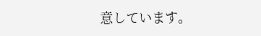意しています。